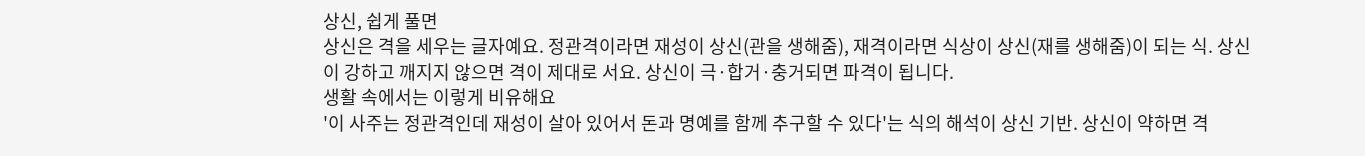상신, 쉽게 풀면
상신은 격을 세우는 글자예요. 정관격이라면 재성이 상신(관을 생해줌), 재격이라면 식상이 상신(재를 생해줌)이 되는 식. 상신이 강하고 깨지지 않으면 격이 제대로 서요. 상신이 극·합거·충거되면 파격이 됩니다.
생활 속에서는 이렇게 비유해요
'이 사주는 정관격인데 재성이 살아 있어서 돈과 명예를 함께 추구할 수 있다'는 식의 해석이 상신 기반. 상신이 약하면 격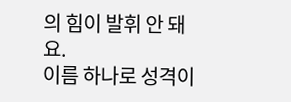의 힘이 발휘 안 돼요.
이름 하나로 성격이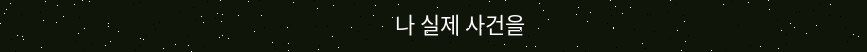나 실제 사건을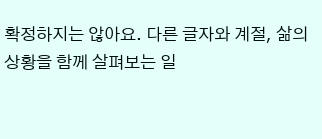확정하지는 않아요. 다른 글자와 계절, 삶의 상황을 함께 살펴보는 일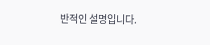반적인 설명입니다.